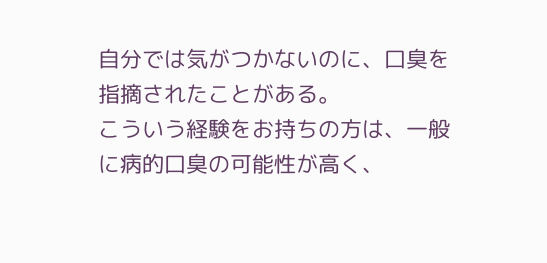自分では気がつかないのに、口臭を指摘されたことがある。
こういう経験をお持ちの方は、一般に病的口臭の可能性が高く、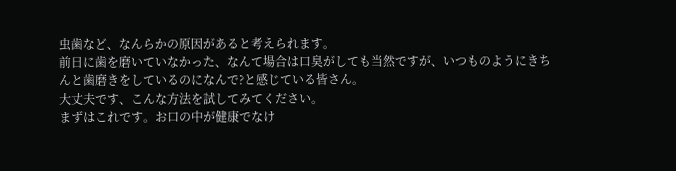虫歯など、なんらかの原因があると考えられます。
前日に歯を磨いていなかった、なんて場合は口臭がしても当然ですが、いつものようにきちんと歯磨きをしているのになんで?と感じている皆さん。
大丈夫です、こんな方法を試してみてください。
まずはこれです。お口の中が健康でなけ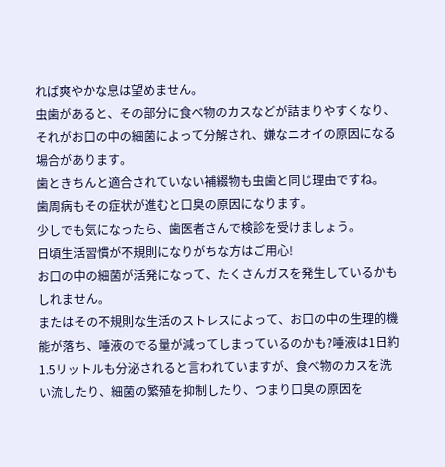れば爽やかな息は望めません。
虫歯があると、その部分に食べ物のカスなどが詰まりやすくなり、それがお口の中の細菌によって分解され、嫌なニオイの原因になる場合があります。
歯ときちんと適合されていない補綴物も虫歯と同じ理由ですね。
歯周病もその症状が進むと口臭の原因になります。
少しでも気になったら、歯医者さんで検診を受けましょう。
日頃生活習慣が不規則になりがちな方はご用心!
お口の中の細菌が活発になって、たくさんガスを発生しているかもしれません。
またはその不規則な生活のストレスによって、お口の中の生理的機能が落ち、唾液のでる量が減ってしまっているのかも?唾液は1日約1.5リットルも分泌されると言われていますが、食べ物のカスを洗い流したり、細菌の繁殖を抑制したり、つまり口臭の原因を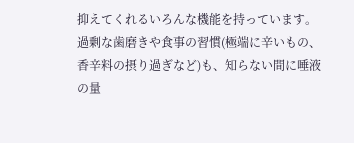抑えてくれるいろんな機能を持っています。
過剰な歯磨きや食事の習慣(極端に辛いもの、香辛料の摂り過ぎなど)も、知らない間に唾液の量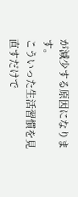が減少する原因になります。
こういった生活習慣を見直すだけで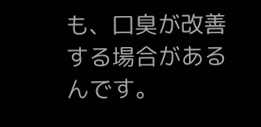も、口臭が改善する場合があるんです。